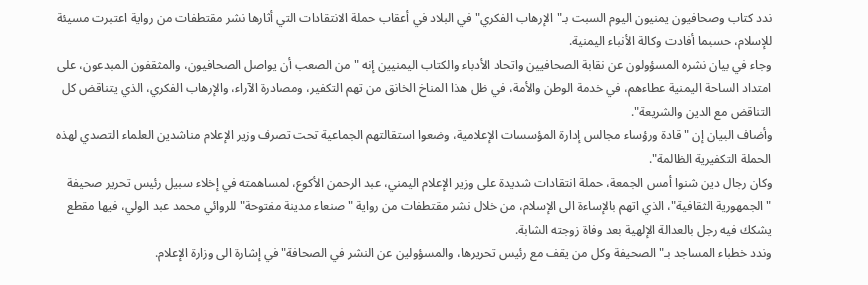ندد كتاب وصحافيون يمنيون اليوم السبت بـ"الإرهاب الفكري" في البلاد في أعقاب حملة الانتقادات التي أثارها نشر مقتطفات من رواية اعتبرت مسيئة للإسلام، حسبما أفادت وكالة الأنباء اليمنية.
وجاء في بيان نشره المسؤولون عن نقابة الصحافيين واتحاد الأدباء والكتاب اليمنيين إنه "من الصعب أن يواصل الصحافيون، والمثقفون المبدعون، على امتداد الساحة اليمنية عطاءهم، في خدمة الوطن والأمة، في ظل هذا المناخ الخانق من تهم التكفير، ومصادرة الآراء، والإرهاب الفكري، الذي يتناقض كل التناقض مع الدين والشريعة".
وأضاف البيان إن "قادة ورؤساء مجالس إدارة المؤسسات الإعلامية، وضعوا استقالتهم الجماعية تحت تصرف وزير الإعلام مناشدين العلماء التصدي لهذه الحملة التكفيرية الظالمة".
وكان رجال دين شنوا أمس الجمعة، حملة انتقادات شديدة على وزير الإعلام اليمني، عبد الرحمن الأكوع، لمساهمته في إخلاء سبيل رئيس تحرير صحيفة "الجمهورية الثقافية"، الذي اتهم بالإساءة الى الإسلام، من خلال نشر مقتطفات من رواية "صنعاء مدينة مفتوحة" للروائي محمد عبد الولي، فيها مقطع يشكك فيه رجل بالعدالة الإلهية بعد وفاة زوجته الشابة.
وندد خطباء المساجد بـ"الصحيفة وكل من يقف مع رئيس تحريرها، والمسؤولين عن النشر في الصحافة" في إشارة الى وزارة الإعلام.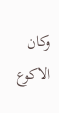وكان الاكوع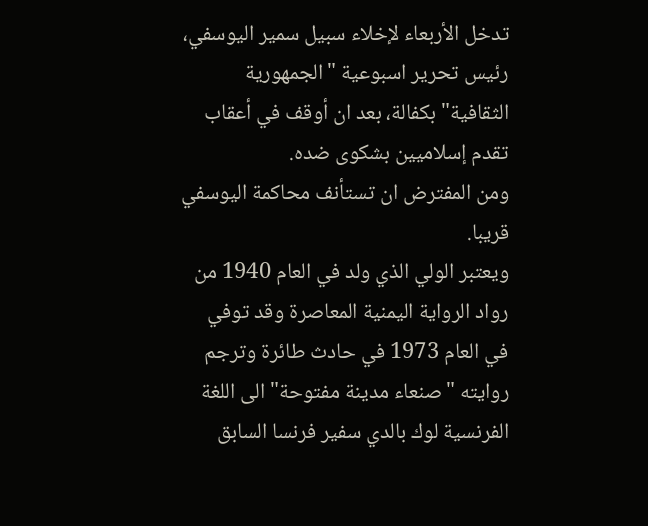تدخل الأربعاء لإخلاء سبيل سمير اليوسفي، رئيس تحرير اسبوعية "الجمهورية الثقافية" بكفالة، بعد ان أوقف في أعقاب تقدم إسلاميين بشكوى ضده.
ومن المفترض ان تستأنف محاكمة اليوسفي قريبا.
ويعتبر الولي الذي ولد في العام 1940 من رواد الرواية اليمنية المعاصرة وقد توفي في العام 1973 في حادث طائرة وترجم روايته "صنعاء مدينة مفتوحة" الى اللغة الفرنسية لوك بالدي سفير فرنسا السابق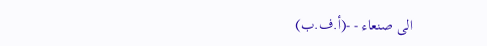الى صنعاء - -(أ.ف.ب)